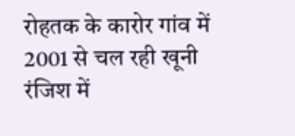रोहतक के कारोर गांव में 2001 से चल रही खूनी रंजिश में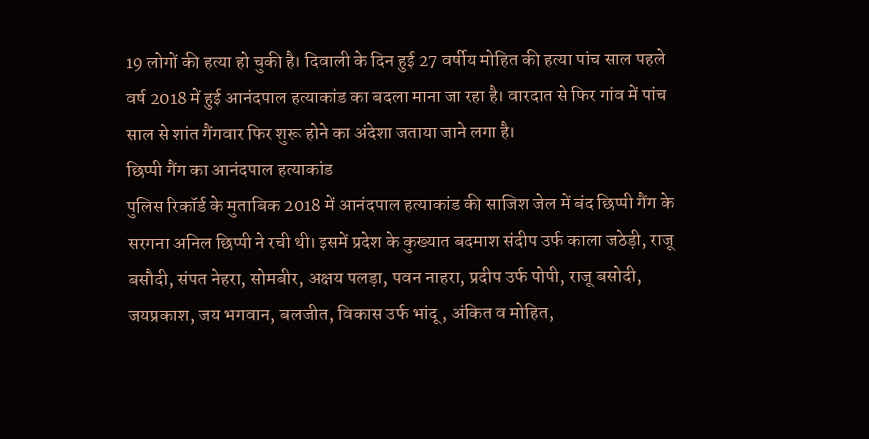19 लोगों की हत्या हो चुकी है। दिवाली के दिन हुई 27 वर्षीय मोहित की हत्या पांच साल पहले वर्ष 2018 में हुई आनंदपाल हत्याकांड का बदला माना जा रहा है। वारदात से फिर गांव में पांच साल से शांत गैंगवार फिर शुरू होने का अंदेशा जताया जाने लगा है।
छिप्पी गैंग का आनंदपाल हत्याकांड
पुलिस रिकॉर्ड के मुताबिक 2018 में आनंदपाल हत्याकांड की साजिश जेल में बंद छिप्पी गैंग के सरगना अनिल छिप्पी ने रची थी। इसमें प्रदेश के कुख्यात बदमाश संदीप उर्फ काला जठेड़ी, राजू बसौदी, संपत नेहरा, सोमबीर, अक्षय पलड़ा, पवन नाहरा, प्रदीप उर्फ पोपी, राजू बसोदी, जयप्रकाश, जय भगवान, बलजीत, विकास उर्फ भांदू, अंकित व मोहित,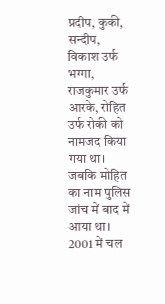प्रदीप, कुकी, सन्दीप, विकाश उर्फ भग्गा, राजकुमार उर्फ आरके, रोहित उर्फ रोकी को नामजद किया गया था। जबकि मोहित का नाम पुलिस जांच में बाद में आया था।
2001 में चल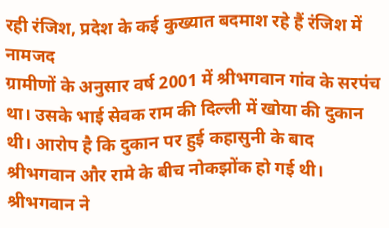रही रंजिश, प्रदेश के कई कुख्यात बदमाश रहे हैं रंजिश में नामजद
ग्रामीणों के अनुसार वर्ष 2001 में श्रीभगवान गांव के सरपंच था। उसके भाई सेवक राम की दिल्ली में खोया की दुकान थी। आरोप है कि दुकान पर हुई कहासुनी के बाद श्रीभगवान और रामे के बीच नोकझोंक हो गई थी। श्रीभगवान ने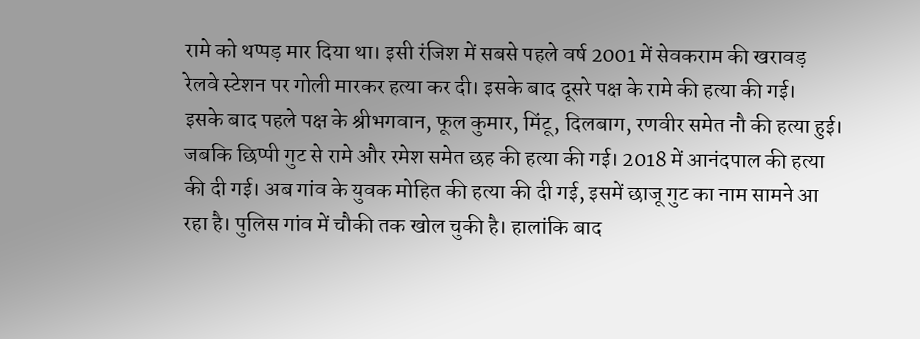रामे को थप्पड़ मार दिया था। इसी रंजिश में सबसे पहले वर्ष 2001 में सेवकराम की खरावड़ रेलवे स्टेशन पर गोली मारकर हत्या कर दी। इसके बाद दूसरे पक्ष के रामे की हत्या की गई।
इसके बाद पहले पक्ष के श्रीभगवान, फूल कुमार, मिंटू, दिलबाग, रणवीर समेत नौ की हत्या हुई। जबकि छिप्पी गुट से रामे और रमेश समेत छह की हत्या की गई। 2018 में आनंदपाल की हत्या की दी गई। अब गांव के युवक मोहित की हत्या की दी गई, इसमें छाजू गुट का नाम सामने आ रहा है। पुलिस गांव में चौकी तक खोल चुकी है। हालांकि बाद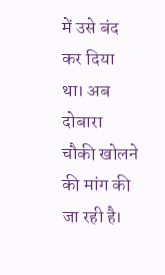में उसे बंद कर दिया था। अब दोबारा चौकी खोलने की मांग की जा रही है।